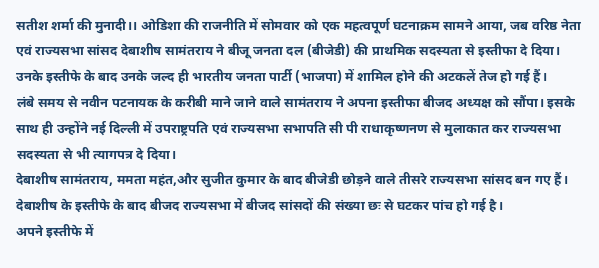सतीश शर्मा की मुनादी।। ओडिशा की राजनीति में सोमवार को एक महत्वपूर्ण घटनाक्रम सामने आया, जब वरिष्ठ नेता एवं राज्यसभा सांसद देबाशीष सामंतराय ने बीजू जनता दल (बीजेडी) की प्राथमिक सदस्यता से इस्तीफा दे दिया। उनके इस्तीफे के बाद उनके जल्द ही भारतीय जनता पार्टी (भाजपा) में शामिल होने की अटकलें तेज हो गई हैं।
लंबे समय से नवीन पटनायक के करीबी माने जाने वाले सामंतराय ने अपना इस्तीफा बीजद अध्यक्ष को सौंपा। इसके साथ ही उन्होंने नई दिल्ली में उपराष्ट्रपति एवं राज्यसभा सभापति सी पी राधाकृष्णनण से मुलाकात कर राज्यसभा सदस्यता से भी त्यागपत्र दे दिया।
देबाशीष सामंतराय, ममता महंत,और सुजीत कुमार के बाद बीजेडी छोड़ने वाले तीसरे राज्यसभा सांसद बन गए हैं।
देबाशीष के इस्तीफे के बाद बीजद राज्यसभा में बीजद सांसदों की संख्या छः से घटकर पांच हो गई है।
अपने इस्तीफे में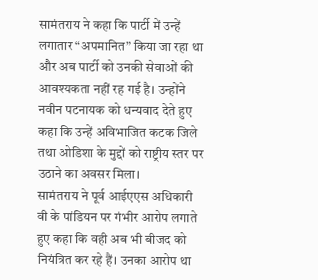सामंतराय ने कहा कि पार्टी में उन्हें लगातार “अपमानित” किया जा रहा था और अब पार्टी को उनकी सेवाओं की आवश्यकता नहीं रह गई है। उन्होंने नवीन पटनायक को धन्यवाद देते हुए कहा कि उन्हें अविभाजित कटक जिले तथा ओडिशा के मुद्दों को राष्ट्रीय स्तर पर उठाने का अवसर मिला।
सामंतराय ने पूर्व आईएएस अधिकारी वी के पांडियन पर गंभीर आरोप लगाते हुए कहा कि वही अब भी बीजद को नियंत्रित कर रहे हैं। उनका आरोप था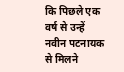कि पिछले एक वर्ष से उन्हें नवीन पटनायक से मिलने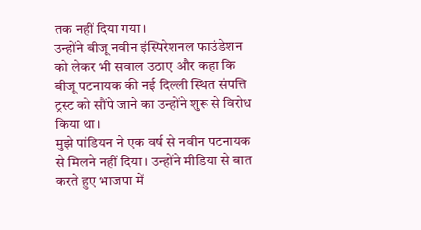तक नहीं दिया गया।
उन्होंने बीजू नवीन इंस्पिरेशनल फाउंडेशन को लेकर भी सवाल उठाए और कहा कि बीजू पटनायक की नई दिल्ली स्थित संपत्ति ट्रस्ट को सौंपे जाने का उन्होंने शुरू से विरोध किया था।
मुझे पांडियन ने एक वर्ष से नवीन पटनायक से मिलने नहीं दिया। उन्होंने मीडिया से बात करते हुए भाजपा में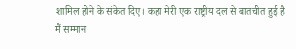शामिल होने के संकेत दिए। कहा मेरी एक राष्ट्रीय दल से बातचीत हुई है मैं सम्मान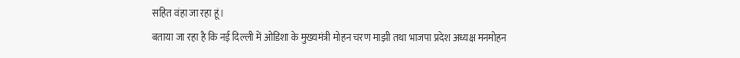सहित वंहा जा रहा हूं।
बताया जा रहा है कि नई दिल्ली में ओडिशा के मुख्यमंत्री मोहन चरण माझी तथा भाजपा प्रदेश अध्यक्ष मनमोहन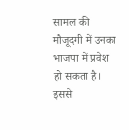सामल की मौजूदगी में उनका भाजपा में प्रवेश हो सकता है।
इससे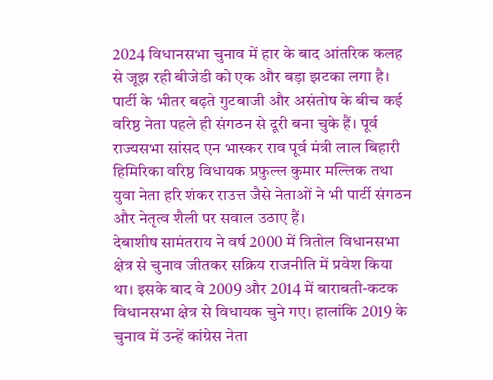2024 विधानसभा चुनाव में हार के बाद आंतरिक कलह से जूझ रही बीजेडी को एक और बड़ा झटका लगा है।
पार्टी के भीतर बढ़ते गुटबाजी और असंतोष के बीच कई वरिष्ठ नेता पहले ही संगठन से दूरी बना चुके हैं। पूर्व राज्यसभा सांसद एन भास्कर राव पूर्व मंत्री लाल बिहारी हिमिरिका वरिष्ठ विधायक प्रफुल्ल कुमार मल्लिक तथा युवा नेता हरि शंकर राउत्त जैसे नेताओं ने भी पार्टी संगठन और नेतृत्व शैली पर सवाल उठाए हैं।
देबाशीष सामंतराय ने वर्ष 2000 में त्रितोल विधानसभा क्षेत्र से चुनाव जीतकर सक्रिय राजनीति में प्रवेश किया था। इसके बाद वे 2009 और 2014 में बाराबती-कटक विधानसभा क्षेत्र से विधायक चुने गए। हालांकि 2019 के चुनाव में उन्हें कांग्रेस नेता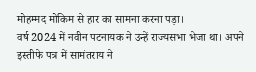मोहम्मद मोकिम से हार का सामना करना पड़ा।
वर्ष 2024 में नवीन पटनायक ने उन्हें राज्यसभा भेजा था। अपने इस्तीफे पत्र में सामंतराय ने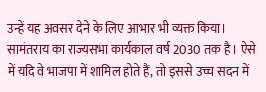उन्हें यह अवसर देने के लिए आभार भी व्यक्त किया।
सामंतराय का राज्यसभा कार्यकाल वर्ष 2030 तक है। ऐसे में यदि वे भाजपा में शामिल होते हैं, तो इससे उच्च सदन में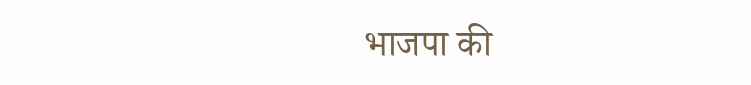भाजपा की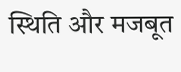स्थिति और मजबूत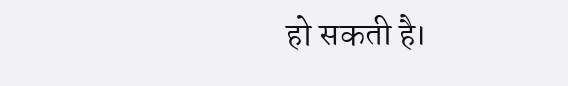हो सकती है।